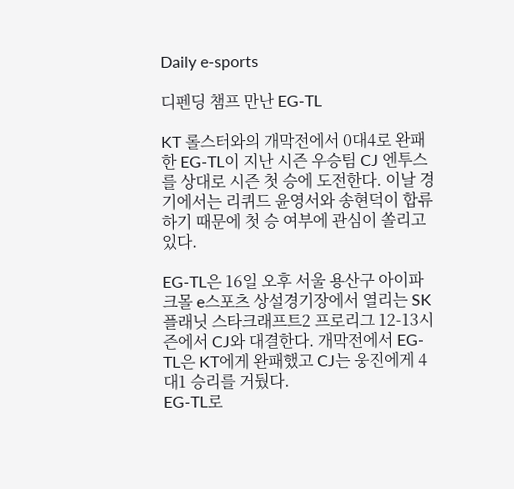Daily e-sports

디펜딩 챔프 만난 EG-TL

KT 롤스터와의 개막전에서 0대4로 완패한 EG-TL이 지난 시즌 우승팀 CJ 엔투스를 상대로 시즌 첫 승에 도전한다. 이날 경기에서는 리퀴드 윤영서와 송현덕이 합류하기 때문에 첫 승 여부에 관심이 쏠리고 있다.

EG-TL은 16일 오후 서울 용산구 아이파크몰 e스포츠 상설경기장에서 열리는 SK플래닛 스타크래프트2 프로리그 12-13시즌에서 CJ와 대결한다. 개막전에서 EG-TL은 KT에게 완패했고 CJ는 웅진에게 4대1 승리를 거뒀다.
EG-TL로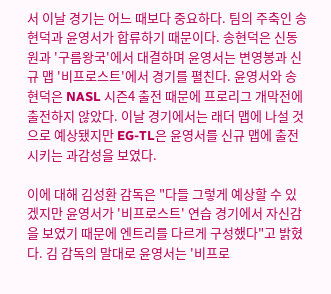서 이날 경기는 어느 때보다 중요하다. 팀의 주축인 송현덕과 윤영서가 합류하기 때문이다. 송현덕은 신동원과 '구름왕국'에서 대결하며 윤영서는 변영봉과 신규 맵 '비프로스트'에서 경기를 펼친다. 윤영서와 송현덕은 NASL 시즌4 출전 때문에 프로리그 개막전에 출전하지 않았다. 이날 경기에서는 래더 맵에 나설 것으로 예상됐지만 EG-TL은 윤영서를 신규 맵에 출전시키는 과감성을 보였다.

이에 대해 김성환 감독은 "다들 그렇게 예상할 수 있겠지만 윤영서가 '비프로스트' 연습 경기에서 자신감을 보였기 때문에 엔트리를 다르게 구성했다"고 밝혔다. 김 감독의 말대로 윤영서는 '비프로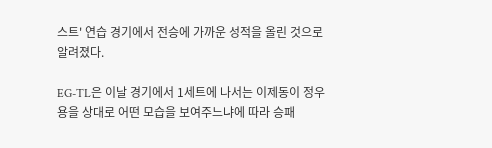스트' 연습 경기에서 전승에 가까운 성적을 올린 것으로 알려졌다.

EG-TL은 이날 경기에서 1세트에 나서는 이제동이 정우용을 상대로 어떤 모습을 보여주느냐에 따라 승패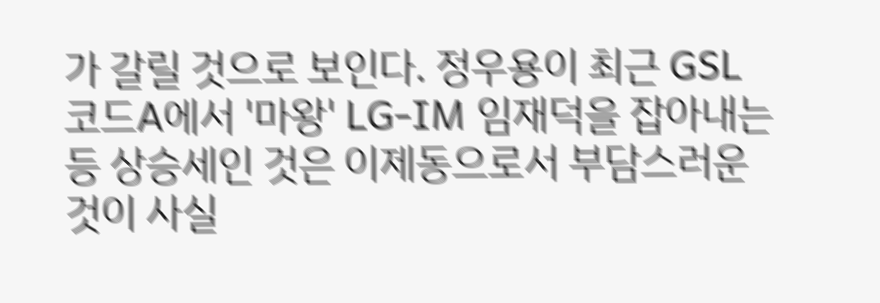가 갈릴 것으로 보인다. 정우용이 최근 GSL 코드A에서 '마왕' LG-IM 임재덕을 잡아내는 등 상승세인 것은 이제동으로서 부담스러운 것이 사실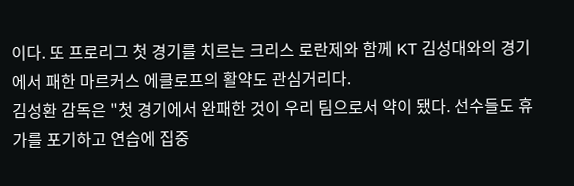이다. 또 프로리그 첫 경기를 치르는 크리스 로란제와 함께 KT 김성대와의 경기에서 패한 마르커스 에클로프의 활약도 관심거리다.
김성환 감독은 "첫 경기에서 완패한 것이 우리 팀으로서 약이 됐다. 선수들도 휴가를 포기하고 연습에 집중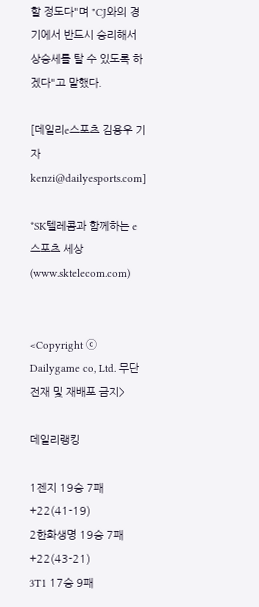할 정도다"며 "CJ와의 경기에서 반드시 승리해서 상승세를 탈 수 있도록 하겠다"고 말했다.

[데일리e스포츠 김용우 기자 kenzi@dailyesports.com]

*SK텔레콤과 함께하는 e스포츠 세상(www.sktelecom.com)


<Copyright ⓒ Dailygame co, Ltd. 무단 전재 및 재배포 금지>

데일리랭킹

1젠지 19승 7패 +22(41-19)
2한화생명 19승 7패 +22(43-21)
3T1 17승 9패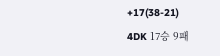+17(38-21)
4DK 17승 9패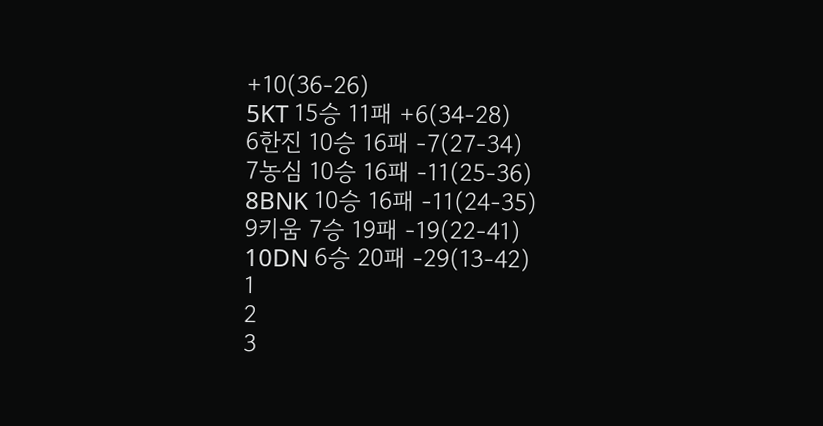+10(36-26)
5KT 15승 11패 +6(34-28)
6한진 10승 16패 -7(27-34)
7농심 10승 16패 -11(25-36)
8BNK 10승 16패 -11(24-35)
9키움 7승 19패 -19(22-41)
10DN 6승 20패 -29(13-42)
1
2
3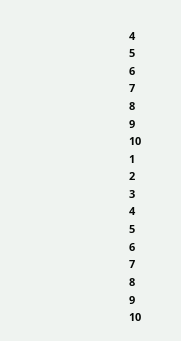4
5
6
7
8
9
10
1
2
3
4
5
6
7
8
9
10